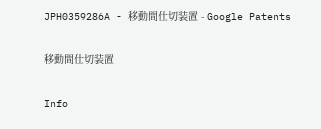JPH0359286A - 移動間仕切装置 - Google Patents

移動間仕切装置

Info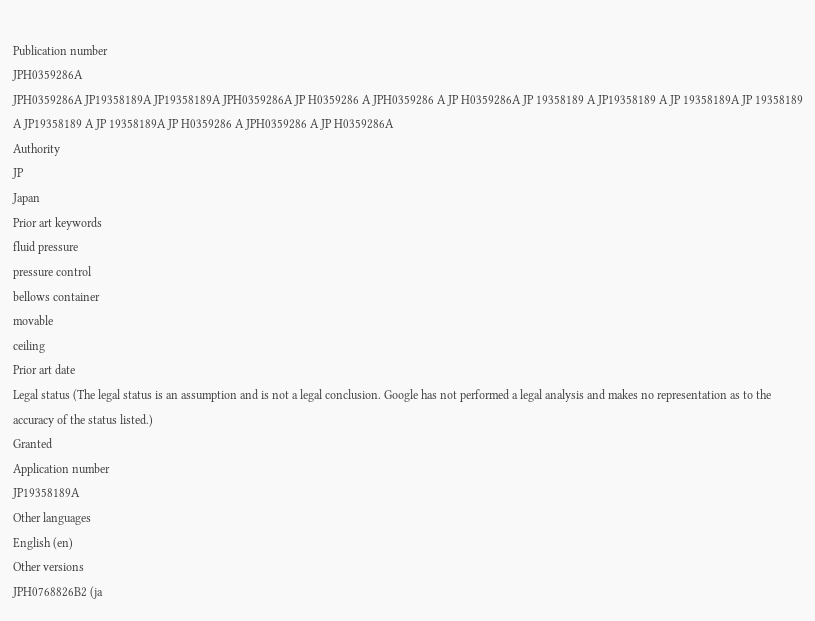Publication number
JPH0359286A
JPH0359286A JP19358189A JP19358189A JPH0359286A JP H0359286 A JPH0359286 A JP H0359286A JP 19358189 A JP19358189 A JP 19358189A JP 19358189 A JP19358189 A JP 19358189A JP H0359286 A JPH0359286 A JP H0359286A
Authority
JP
Japan
Prior art keywords
fluid pressure
pressure control
bellows container
movable
ceiling
Prior art date
Legal status (The legal status is an assumption and is not a legal conclusion. Google has not performed a legal analysis and makes no representation as to the accuracy of the status listed.)
Granted
Application number
JP19358189A
Other languages
English (en)
Other versions
JPH0768826B2 (ja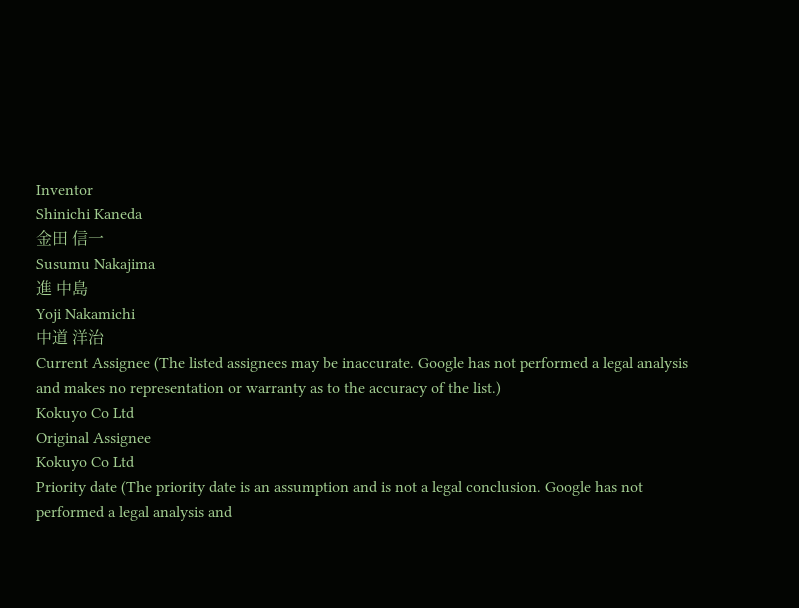Inventor
Shinichi Kaneda
金田 信一
Susumu Nakajima
進 中島
Yoji Nakamichi
中道 洋治
Current Assignee (The listed assignees may be inaccurate. Google has not performed a legal analysis and makes no representation or warranty as to the accuracy of the list.)
Kokuyo Co Ltd
Original Assignee
Kokuyo Co Ltd
Priority date (The priority date is an assumption and is not a legal conclusion. Google has not performed a legal analysis and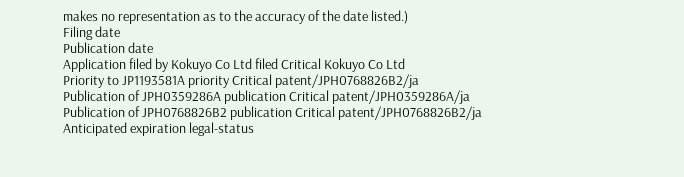makes no representation as to the accuracy of the date listed.)
Filing date
Publication date
Application filed by Kokuyo Co Ltd filed Critical Kokuyo Co Ltd
Priority to JP1193581A priority Critical patent/JPH0768826B2/ja
Publication of JPH0359286A publication Critical patent/JPH0359286A/ja
Publication of JPH0768826B2 publication Critical patent/JPH0768826B2/ja
Anticipated expiration legal-status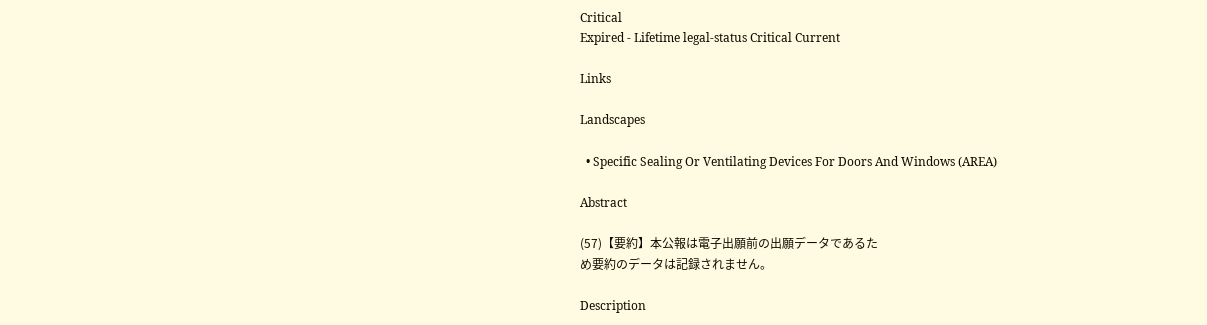Critical
Expired - Lifetime legal-status Critical Current

Links

Landscapes

  • Specific Sealing Or Ventilating Devices For Doors And Windows (AREA)

Abstract

(57)【要約】本公報は電子出願前の出願データであるた
め要約のデータは記録されません。

Description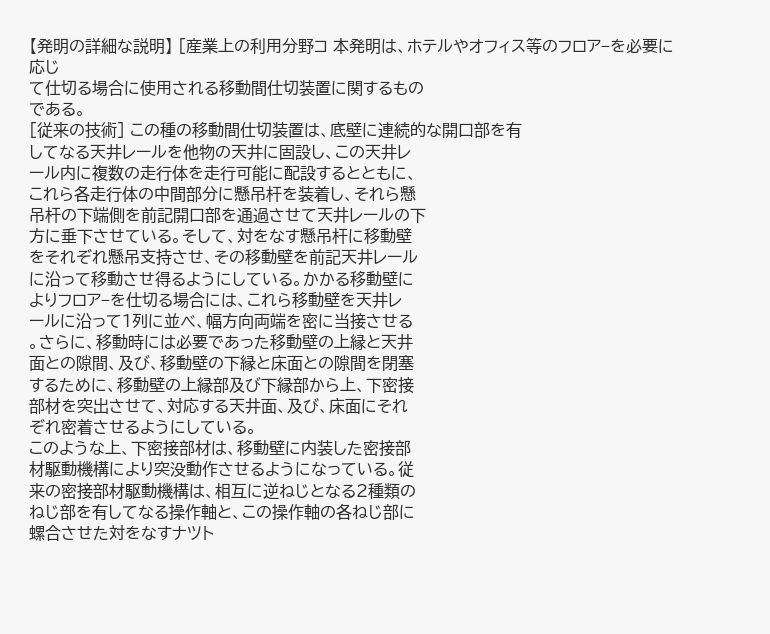【発明の詳細な説明】 [産業上の利用分野コ 本発明は、ホテルやオフィス等のフロア−を必要に応じ
て仕切る場合に使用される移動間仕切装置に関するもの
である。
[従来の技術] この種の移動間仕切装置は、底壁に連続的な開口部を有
してなる天井レールを他物の天井に固設し、この天井レ
ール内に複数の走行体を走行可能に配設するとともに、
これら各走行体の中間部分に懸吊杆を装着し、それら懸
吊杆の下端側を前記開口部を通過させて天井レールの下
方に垂下させている。そして、対をなす懸吊杆に移動壁
をそれぞれ懸吊支持させ、その移動壁を前記天井レール
に沿って移動させ得るようにしている。かかる移動壁に
よりフロア−を仕切る場合には、これら移動壁を天井レ
ールに沿って1列に並べ、幅方向両端を密に当接させる
。さらに、移動時には必要であった移動壁の上縁と天井
面との隙間、及び、移動壁の下縁と床面との隙間を閉塞
するために、移動壁の上縁部及び下縁部から上、下密接
部材を突出させて、対応する天井面、及び、床面にそれ
ぞれ密着させるようにしている。
このような上、下密接部材は、移動壁に内装した密接部
材駆動機構により突没動作させるようになっている。従
来の密接部材駆動機構は、相互に逆ねじとなる2種類の
ねじ部を有してなる操作軸と、この操作軸の各ねじ部に
螺合させた対をなすナツト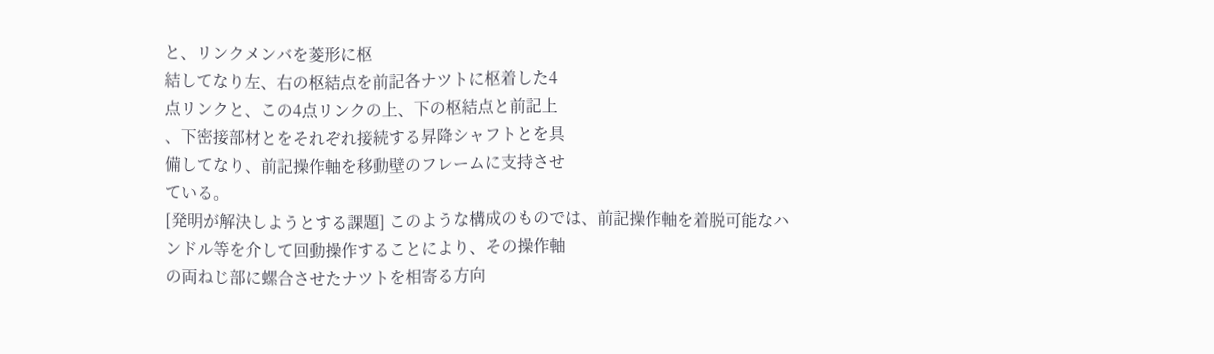と、リンクメンバを菱形に枢
結してなり左、右の枢結点を前記各ナツトに枢着した4
点リンクと、この4点リンクの上、下の枢結点と前記上
、下密接部材とをそれぞれ接続する昇降シャフトとを具
備してなり、前記操作軸を移動壁のフレームに支持させ
ている。
[発明が解決しようとする課題] このような構成のものでは、前記操作軸を着脱可能なハ
ンドル等を介して回動操作することにより、その操作軸
の両ねじ部に螺合させたナツトを相寄る方向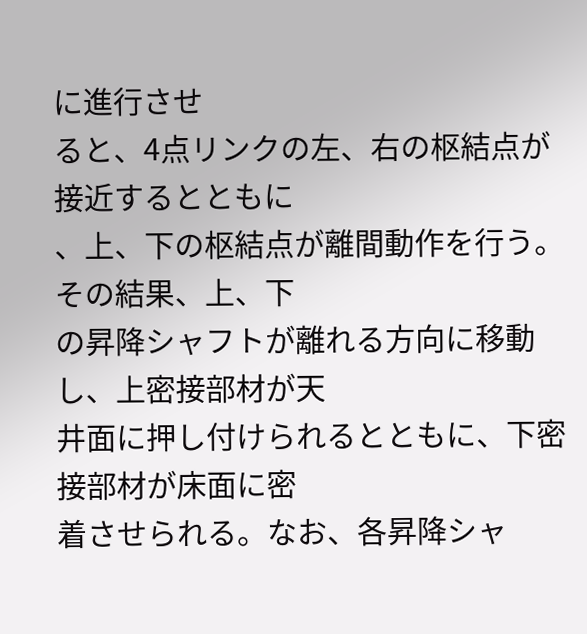に進行させ
ると、4点リンクの左、右の枢結点が接近するとともに
、上、下の枢結点が離間動作を行う。その結果、上、下
の昇降シャフトが離れる方向に移動し、上密接部材が天
井面に押し付けられるとともに、下密接部材が床面に密
着させられる。なお、各昇降シャ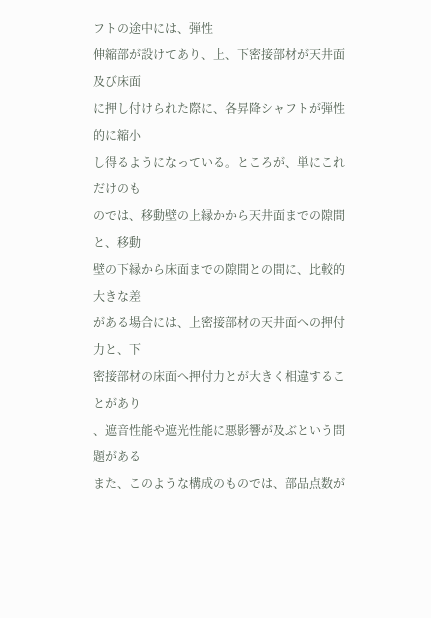フトの途中には、弾性
伸縮部が設けてあり、上、下密接部材が天井面及び床面
に押し付けられた際に、各昇降シャフトが弾性的に縮小
し得るようになっている。ところが、単にこれだけのも
のでは、移動壁の上縁かから天井面までの隙間と、移動
壁の下縁から床面までの隙間との間に、比較的大きな差
がある場合には、上密接部材の天井面への押付力と、下
密接部材の床面へ押付力とが大きく相違することがあり
、遮音性能や遮光性能に悪影響が及ぶという問題がある
また、このような構成のものでは、部品点数が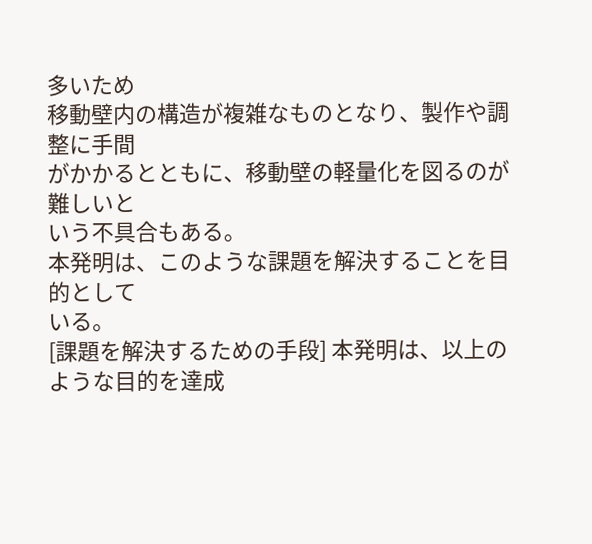多いため
移動壁内の構造が複雑なものとなり、製作や調整に手間
がかかるとともに、移動壁の軽量化を図るのが難しいと
いう不具合もある。
本発明は、このような課題を解決することを目的として
いる。
[課題を解決するための手段] 本発明は、以上のような目的を達成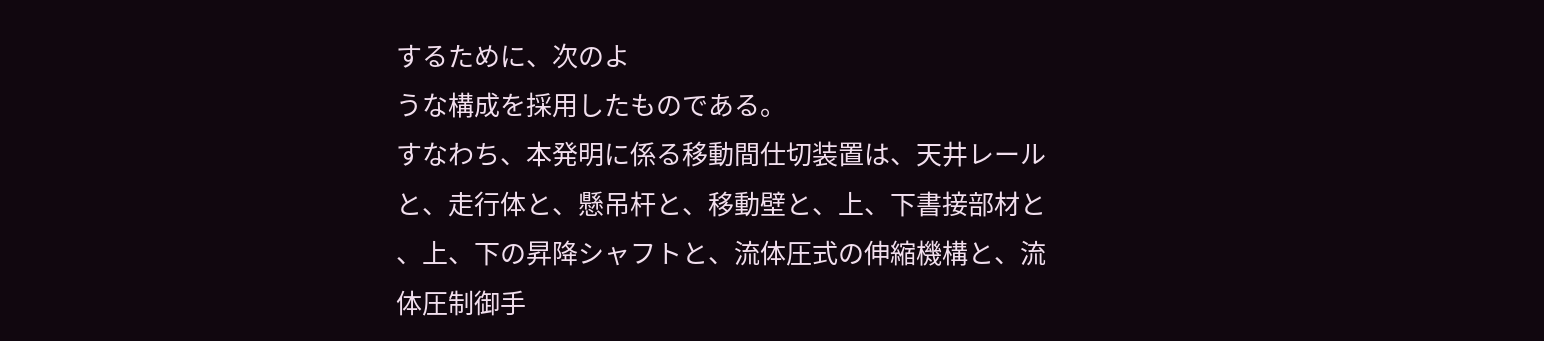するために、次のよ
うな構成を採用したものである。
すなわち、本発明に係る移動間仕切装置は、天井レール
と、走行体と、懸吊杆と、移動壁と、上、下書接部材と
、上、下の昇降シャフトと、流体圧式の伸縮機構と、流
体圧制御手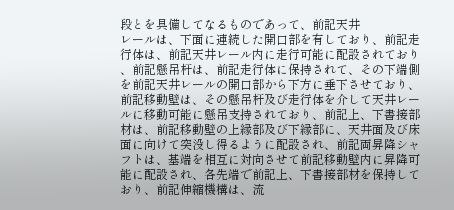段とを具備してなるものであって、前記天井
レールは、下面に連続した開口部を有しており、前記走
行体は、前記天井レール内に走行可能に配設されており
、前記懸吊杆は、前記走行体に保持されて、その下端側
を前記天井レールの開口部から下方に垂下させており、
前記移動壁は、その懸吊杆及び走行体を介して天井レー
ルに移動可能に懸吊支持されており、前記上、下書接部
材は、前記移動壁の上縁部及び下縁部に、天井面及び床
面に向けて突没し得るように配設され、前記両昇降シャ
フトは、基端を相互に対向させて前記移動壁内に昇降可
能に配設され、各先端で前記上、下書接部材を保持して
おり、前記伸縮機構は、流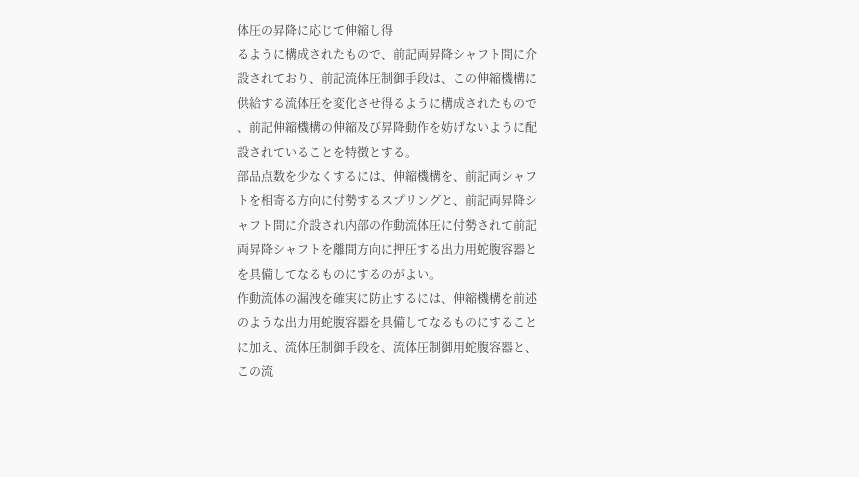体圧の昇降に応じて伸縮し得
るように構成されたもので、前記両昇降シャフト間に介
設されており、前記流体圧制御手段は、この伸縮機構に
供給する流体圧を変化させ得るように構成されたもので
、前記伸縮機構の伸縮及び昇降動作を妨げないように配
設されていることを特徴とする。
部品点数を少なくするには、伸縮機構を、前記両シャフ
トを相寄る方向に付勢するスプリングと、前記両昇降シ
ャフト間に介設され内部の作動流体圧に付勢されて前記
両昇降シャフトを離間方向に押圧する出力用蛇腹容器と
を具備してなるものにするのがよい。
作動流体の漏洩を確実に防止するには、伸縮機構を前述
のような出力用蛇腹容器を具備してなるものにすること
に加え、流体圧制御手段を、流体圧制御用蛇腹容器と、
この流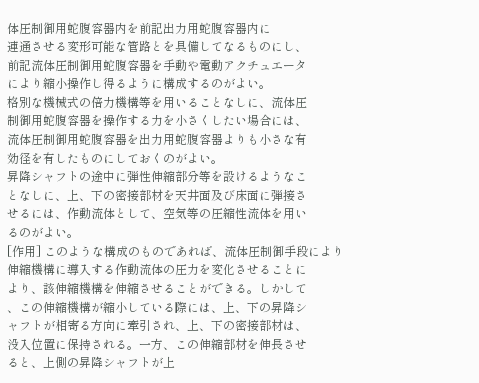体圧制御用蛇腹容器内を前記出力用蛇腹容器内に
連通させる変形可能な管路とを具備してなるものにし、
前記流体圧制御用蛇腹容器を手動や電動アクチュエータ
により縮小操作し得るように構成するのがよい。
格別な機械式の倍力機構等を用いることなしに、流体圧
制御用蛇腹容器を操作する力を小さくしたい場合には、
流体圧制御用蛇腹容器を出力用蛇腹容器よりも小さな有
効径を有したものにしておくのがよい。
昇降シャフトの途中に弾性伸縮部分等を設けるようなこ
となしに、上、下の密接部材を天井面及び床面に弾接さ
せるには、作動流体として、空気等の圧縮性流体を用い
るのがよい。
[作用] このような構成のものであれば、流体圧制御手段により
伸縮機構に導入する作動流体の圧力を変化させることに
より、該伸縮機構を伸縮させることができる。しかして
、この伸縮機構が縮小している際には、上、下の昇降シ
ャフトが相寄る方向に牽引され、上、下の密接部材は、
没入位置に保持される。一方、この伸縮部材を伸長させ
ると、上側の昇降シャフトが上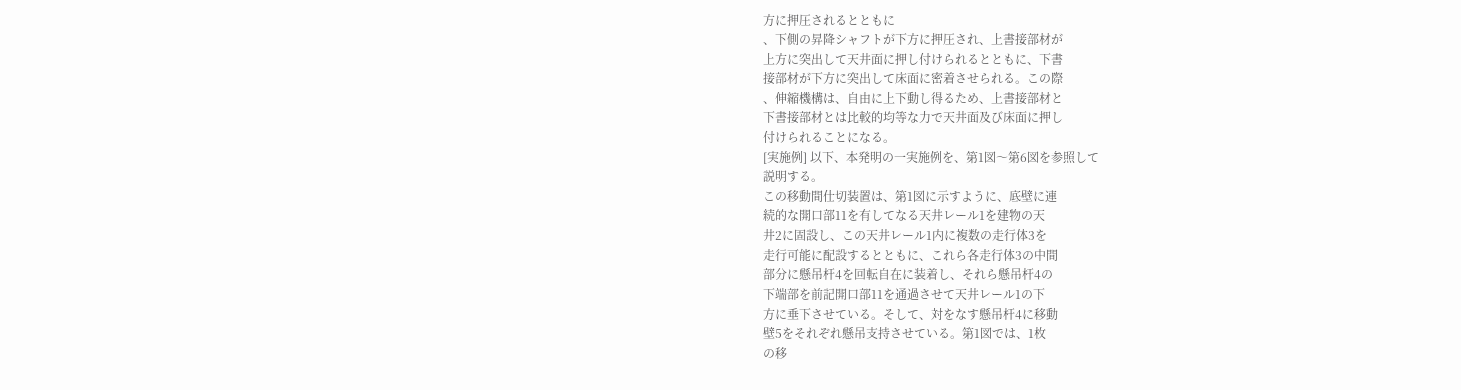方に押圧されるとともに
、下側の昇降シャフトが下方に押圧され、上書接部材が
上方に突出して天井面に押し付けられるとともに、下書
接部材が下方に突出して床面に密着させられる。この際
、伸縮機構は、自由に上下動し得るため、上書接部材と
下書接部材とは比較的均等な力で天井面及び床面に押し
付けられることになる。
[実施例] 以下、本発明の一実施例を、第1図〜第6図を参照して
説明する。
この移動間仕切装置は、第1図に示すように、底壁に連
続的な開口部11を有してなる天井レール1を建物の天
井2に固設し、この天井レール1内に複数の走行体3を
走行可能に配設するとともに、これら各走行体3の中間
部分に懸吊杆4を回転自在に装着し、それら懸吊杆4の
下端部を前記開口部11を通過させて天井レール1の下
方に垂下させている。そして、対をなす懸吊杆4に移動
壁5をそれぞれ懸吊支持させている。第1図では、1枚
の移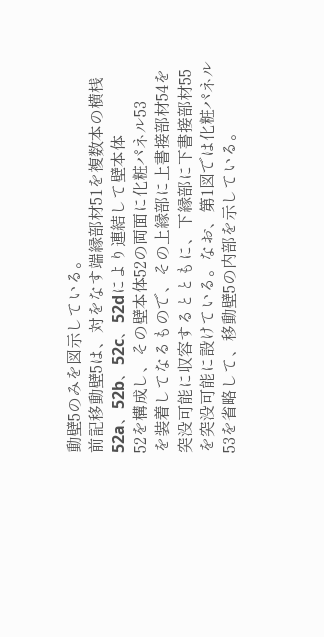動壁5のみを図示している。
前記移動壁5は、対をなす端縁部材51を複数本の横桟
52a、52b、52c、52dにより連結して壁本体
52を構成し、その壁本体52の両面に化粧パネル53
を装着してなるもので、その上縁部に上書接部材54を
突没可能に収容するとともに、下縁部に下書接部材55
を突没可能に設けている。なお、第1図では化粧パネル
53を省略して、移動壁5の内部を示している。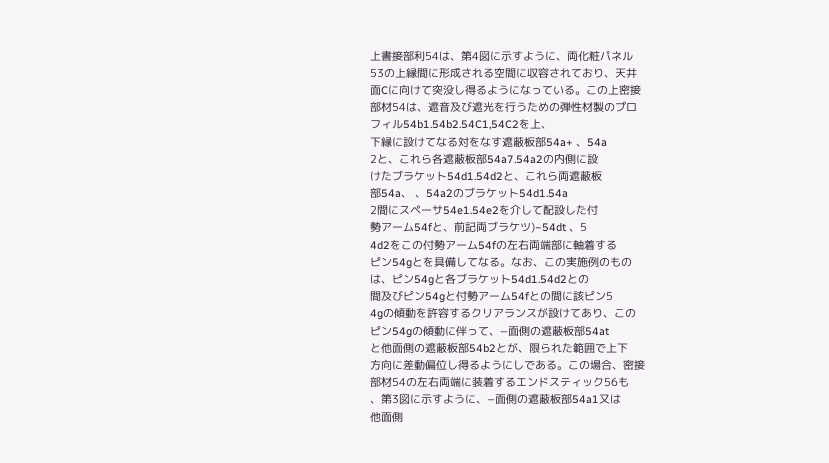上書接部利54は、第4図に示すように、両化粧パネル
53の上縁間に形成される空間に収容されており、天井
面Cに向けて突没し得るようになっている。この上密接
部材54は、遮音及び遮光を行うための弾性材製のプロ
フィル54b1.54b2.54C1,54C2を上、
下縁に設けてなる対をなす遮蔽板部54a+ 、54a
2と、これら各遮蔽板部54a7.54a2の内側に設
けたブラケット54d1.54d2と、これら両遮蔽板
部54a、 、54a2のブラケット54d1.54a
2間にスペーサ54e1.54e2を介して配設した付
勢アーム54fと、前記両ブラケツ)−54dt 、5
4d2をこの付勢アーム54fの左右両端部に軸着する
ピン54gとを具備してなる。なお、この実施例のもの
は、ピン54gと各ブラケット54d1.54d2との
間及びピン54gと付勢アーム54fとの間に該ピン5
4gの傾動を許容するクリアランスが設けてあり、この
ピン54gの傾動に伴って、−面側の遮蔽板部54at
と他面側の遮蔽板部54b2とが、限られた範囲で上下
方向に差動偏位し得るようにしである。この場合、密接
部材54の左右両端に装着するエンドスティック56も
、第3図に示すように、−面側の遮蔽板部54a1又は
他面側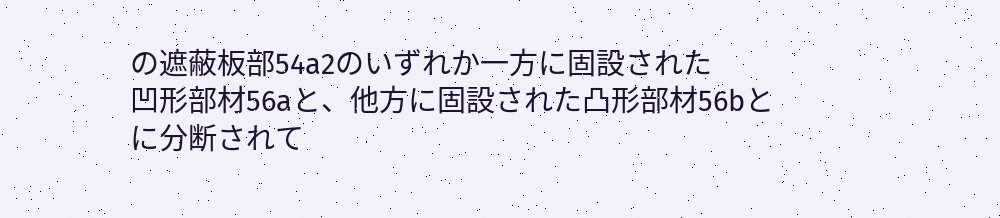の遮蔽板部54a2のいずれか一方に固設された
凹形部材56aと、他方に固設された凸形部材56bと
に分断されて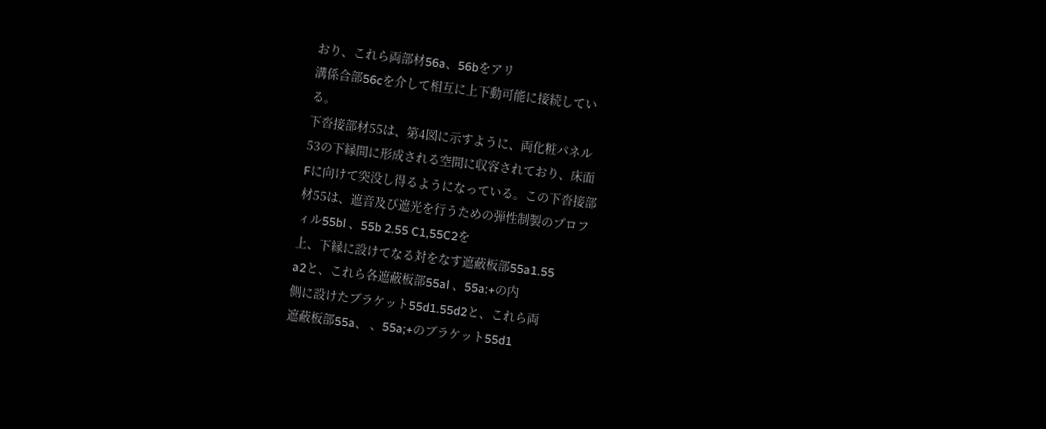おり、これら両部材56a、56bをアリ
溝係合部56cを介して相互に上下動可能に接続してい
る。
下沓接部材55は、第4図に示すように、両化粧パネル
53の下縁間に形成される空間に収容されており、床面
Fに向けて突没し得るようになっている。この下沓接部
材55は、遮音及び遮光を行うための弾性制製のプロフ
ィル55bl 、55b 2.55 C1,55C2を
上、下縁に設けてなる対をなす遮蔽板部55a1.55
a2と、これら各遮蔽板部55al 、55a:+の内
側に設けたブラケット55d1.55d2と、これら両
遮蔽板部55a、 、55a;+のブラケット55d1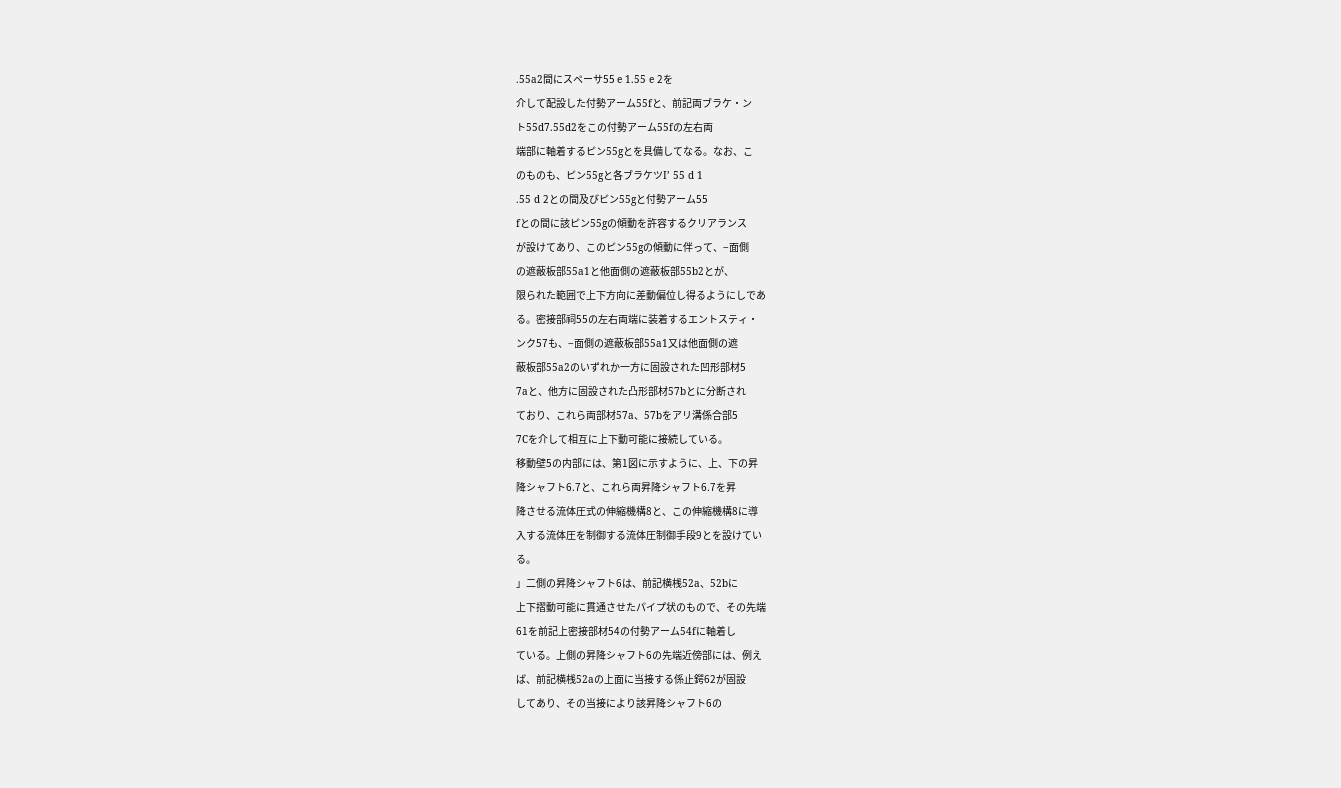.55a2間にスペーサ55 e 1.55 e 2を
介して配設した付勢アーム55fと、前記両ブラケ・ン
ト55d7.55d2をこの付勢アーム55fの左右両
端部に軸着するピン55gとを具備してなる。なお、こ
のものも、ピン55gと各ブラケツI’ 55 d 1
.55 d 2との間及びピン55gと付勢アーム55
fとの間に該ピン55gの傾動を許容するクリアランス
が設けてあり、このピン55gの傾動に伴って、−面側
の遮蔽板部55a1と他面側の遮蔽板部55b2とが、
限られた範囲で上下方向に差動偏位し得るようにしであ
る。密接部祠55の左右両端に装着するエントスティ・
ンク57も、−面側の遮蔽板部55a1又は他面側の遮
蔽板部55a2のいずれか一方に固設された凹形部材5
7aと、他方に固設された凸形部材57bとに分断され
ており、これら両部材57a、57bをアリ溝係合部5
7Cを介して相互に上下動可能に接続している。
移動壁5の内部には、第1図に示すように、上、下の昇
降シャフト6.7と、これら両昇降シャフト6.7を昇
降させる流体圧式の伸縮機構8と、この伸縮機構8に導
入する流体圧を制御する流体圧制御手段9とを設けてい
る。
」二側の昇降シャフト6は、前記横桟52a、52bに
上下摺動可能に貫通させたパイプ状のもので、その先端
61を前記上密接部材54の付勢アーム54fに軸着し
ている。上側の昇降シャフト6の先端近傍部には、例え
ば、前記横桟52aの上面に当接する係止鍔62が固設
してあり、その当接により該昇降シャフト6の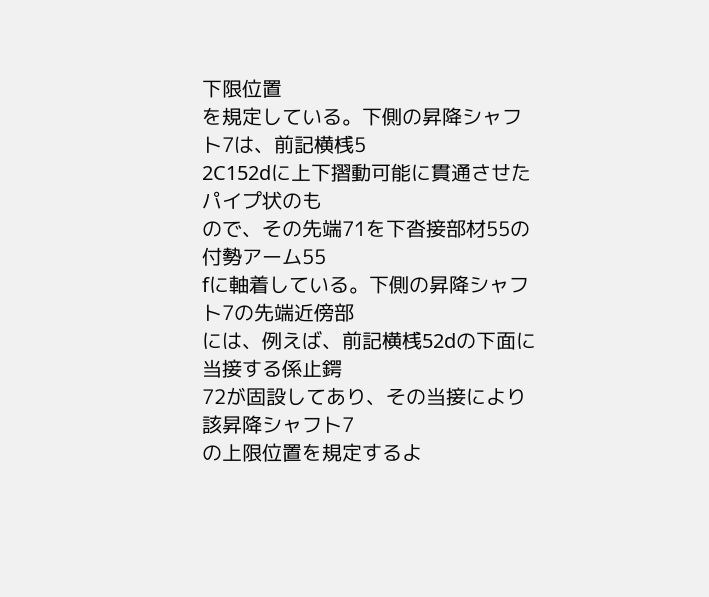下限位置
を規定している。下側の昇降シャフト7は、前記横桟5
2C152dに上下摺動可能に貫通させたパイプ状のも
ので、その先端71を下沓接部材55の付勢アーム55
fに軸着している。下側の昇降シャフト7の先端近傍部
には、例えば、前記横桟52dの下面に当接する係止鍔
72が固設してあり、その当接により該昇降シャフト7
の上限位置を規定するよ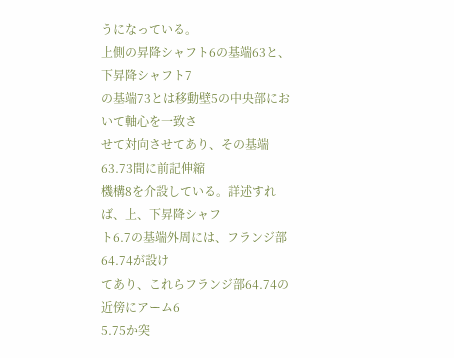うになっている。
上側の昇降シャフト6の基端63と、下昇降シャフト7
の基端73とは移動壁5の中央部において軸心を一致さ
せて対向させてあり、その基端63.73間に前記伸縮
機構8を介設している。詳述すれば、上、下昇降シャフ
ト6.7の基端外周には、フランジ部64.74が設け
てあり、これらフランジ部64.74の近傍にアーム6
5.75か突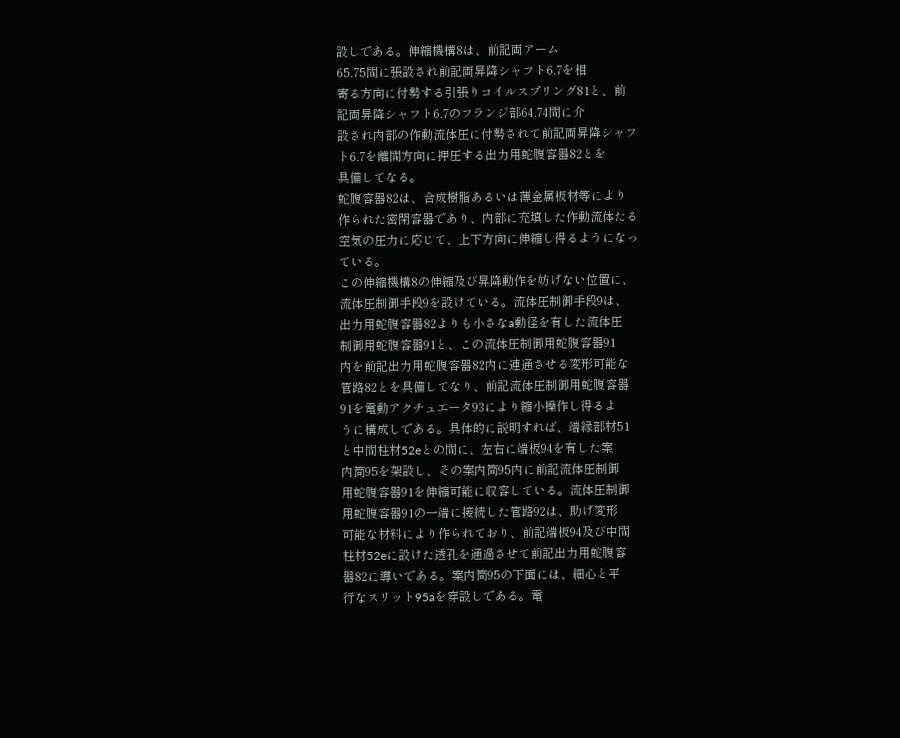設しである。伸縮機構8は、前記両アーム
65.75間に張設され前記両昇降シャフト6.7を相
寄る方向に付勢する引張りコイルスプリング81と、前
記両昇降シャフト6.7のフランジ部64.74間に介
設され内部の作動流体圧に付勢されて前記両昇降シャフ
ト6.7を離間方向に押圧する出力用蛇腹容器82とを
具備してなる。
蛇腹容器82は、合成樹脂あるいは薄金属板材等により
作られた密閉容器であり、内部に充填した作動流体たる
空気の圧力に応じて、上下方向に伸縮し得るようになっ
ている。
この伸縮機構8の伸縮及び昇降動作を妨げない位置に、
流体圧制御手段9を設けている。流体圧制御手段9は、
出力用蛇腹容器82よりも小さなa動径を有した流体圧
制御用蛇腹容器91と、この流体圧制御用蛇腹容器91
内を前記出力用蛇腹容器82内に連通させる変形可能な
管路82とを具備してなり、前記流体圧制御用蛇腹容器
91を電動アクチュエータ93により縮小操作し得るよ
うに構成しである。具体的に説明すれば、端縁部材51
と中間柱材52eとの間に、左右に端板94を有した案
内筒95を架設し、その案内筒95内に前記流体圧制御
用蛇腹容器91を伸縮可能に収容している。流体圧制御
用蛇腹容器91の一端に接続した管路92は、助げ変形
可能な材料により作られており、前記端板94及び中間
柱材52eに設けた透孔を通過させて前記出力用蛇腹容
器82に導いである。案内筒95の下面には、細心と平
行なスリット95aを穿設しである。電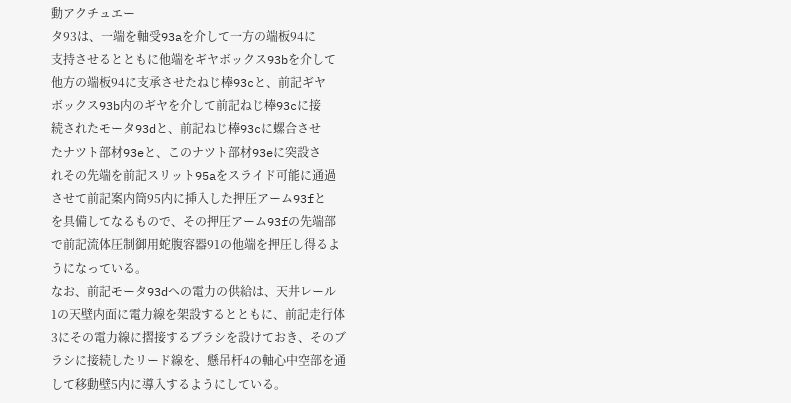動アクチュエー
タ93は、一端を軸受93aを介して一方の端板94に
支持させるとともに他端をギヤボックス93bを介して
他方の端板94に支承させたねじ棒93cと、前記ギヤ
ボックス93b内のギヤを介して前記ねじ棒93cに接
続されたモータ93dと、前記ねじ棒93cに螺合させ
たナツト部材93eと、このナツト部材93eに突設さ
れその先端を前記スリット95aをスライド可能に通過
させて前記案内筒95内に挿入した押圧アーム93fと
を具備してなるもので、その押圧アーム93fの先端部
で前記流体圧制御用蛇腹容器91の他端を押圧し得るよ
うになっている。
なお、前記モータ93dへの電力の供給は、天井レール
1の天壁内面に電力線を架設するとともに、前記走行体
3にその電力線に摺接するブラシを設けておき、そのブ
ラシに接続したリード線を、懸吊杆4の軸心中空部を通
して移動壁5内に導入するようにしている。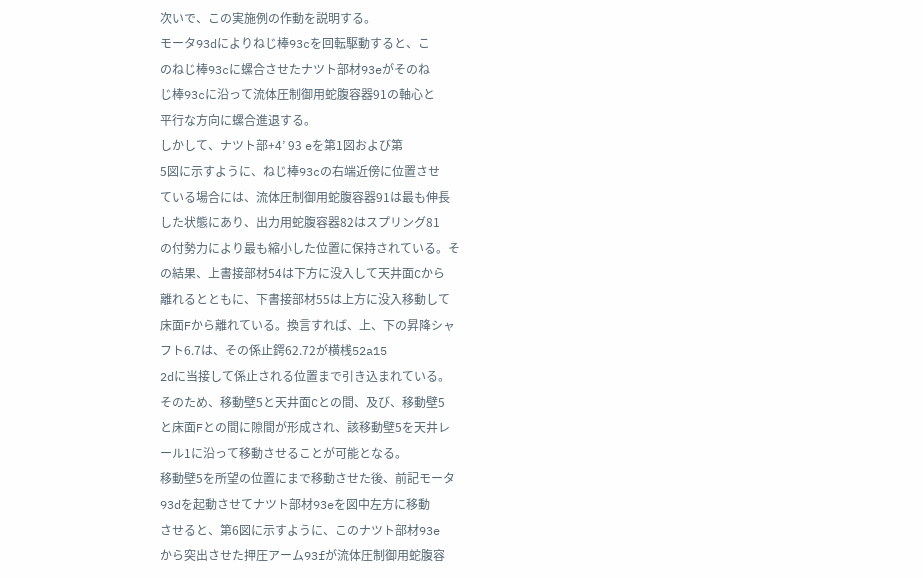次いで、この実施例の作動を説明する。
モータ93dによりねじ棒93cを回転駆動すると、こ
のねじ棒93cに螺合させたナツト部材93eがそのね
じ棒93cに沿って流体圧制御用蛇腹容器91の軸心と
平行な方向に螺合進退する。
しかして、ナツト部+4’ 93 eを第1図および第
5図に示すように、ねじ棒93cの右端近傍に位置させ
ている場合には、流体圧制御用蛇腹容器91は最も伸長
した状態にあり、出力用蛇腹容器82はスプリング81
の付勢力により最も縮小した位置に保持されている。そ
の結果、上書接部材54は下方に没入して天井面Cから
離れるとともに、下書接部材55は上方に没入移動して
床面Fから離れている。換言すれば、上、下の昇降シャ
フト6.7は、その係止鍔62.72が横桟52a15
2dに当接して係止される位置まで引き込まれている。
そのため、移動壁5と天井面Cとの間、及び、移動壁5
と床面Fとの間に隙間が形成され、該移動壁5を天井レ
ール1に沿って移動させることが可能となる。
移動壁5を所望の位置にまで移動させた後、前記モータ
93dを起動させてナツト部材93eを図中左方に移動
させると、第6図に示すように、このナツト部材93e
から突出させた押圧アーム93fが流体圧制御用蛇腹容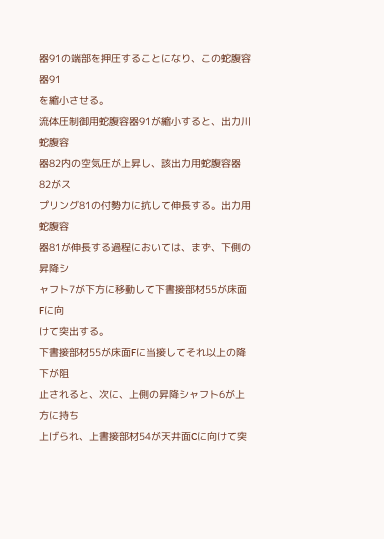器91の端部を押圧することになり、この蛇腹容器91
を縮小させる。
流体圧制御用蛇腹容器91が縮小すると、出力川蛇腹容
器82内の空気圧が上昇し、該出力用蛇腹容器82がス
プリング81の付勢力に抗して伸長する。出力用蛇腹容
器81が伸長する過程においては、まず、下側の昇降シ
ャフト7が下方に移動して下書接部材55が床面Fに向
けて突出する。
下書接部材55が床面Fに当接してそれ以上の降下が阻
止されると、次に、上側の昇降シャフト6が上方に持ち
上げられ、上書接部材54が天井面Cに向けて突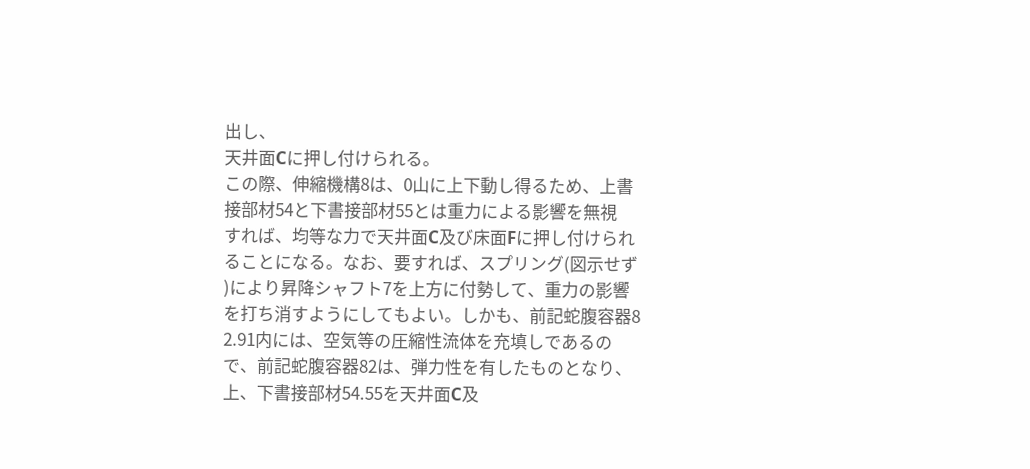出し、
天井面Cに押し付けられる。
この際、伸縮機構8は、0山に上下動し得るため、上書
接部材54と下書接部材55とは重力による影響を無視
すれば、均等な力で天井面C及び床面Fに押し付けられ
ることになる。なお、要すれば、スプリング(図示せず
)により昇降シャフト7を上方に付勢して、重力の影響
を打ち消すようにしてもよい。しかも、前記蛇腹容器8
2.91内には、空気等の圧縮性流体を充填しであるの
で、前記蛇腹容器82は、弾力性を有したものとなり、
上、下書接部材54.55を天井面C及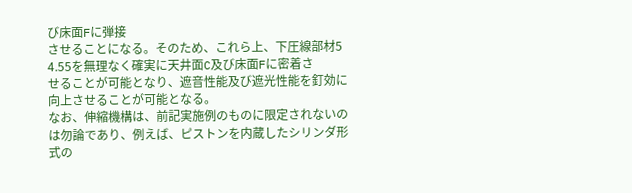び床面Fに弾接
させることになる。そのため、これら上、下圧線部材5
4.55を無理なく確実に天井面C及び床面Fに密着さ
せることが可能となり、遮音性能及び遮光性能を釘効に
向上させることが可能となる。
なお、伸縮機構は、前記実施例のものに限定されないの
は勿論であり、例えば、ピストンを内蔵したシリンダ形
式の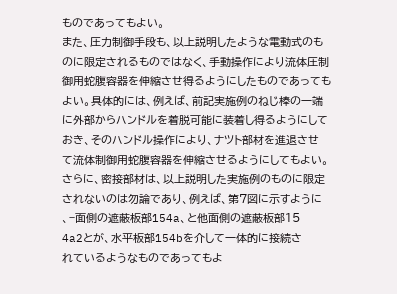ものであってもよい。
また、圧力制御手段も、以上説明したような電動式のも
のに限定されるものではなく、手動操作により流体圧制
御用蛇腹容器を伸縮させ得るようにしたものであっても
よい。具体的には、例えば、前記実施例のねじ棒の一端
に外部からハンドルを着脱可能に装着し得るようにして
おき、そのハンドル操作により、ナツト部材を進退させ
て流体制御用蛇腹容器を伸縮させるようにしてもよい。
さらに、密接部材は、以上説明した実施例のものに限定
されないのは勿論であり、例えば、第7図に示すように
、−面側の遮蔽板部154a、と他面側の遮蔽板部15
4a2とが、水平板部154bを介して一体的に接続さ
れているようなものであってもよ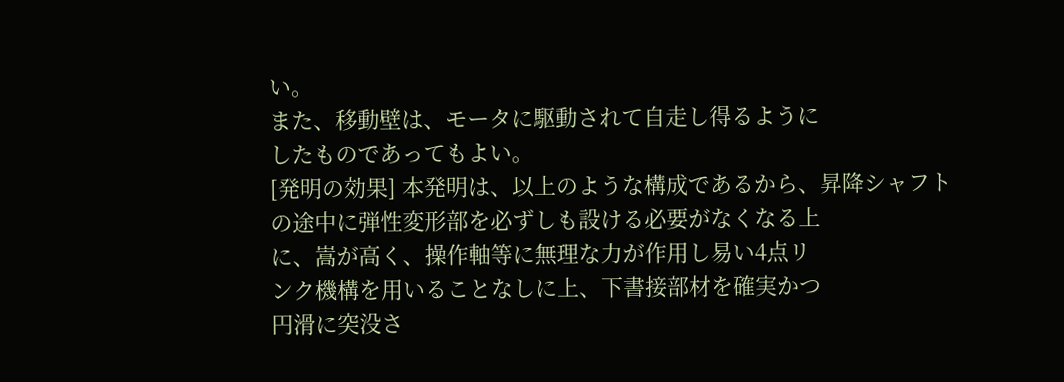い。
また、移動壁は、モータに駆動されて自走し得るように
したものであってもよい。
[発明の効果] 本発明は、以上のような構成であるから、昇降シャフト
の途中に弾性変形部を必ずしも設ける必要がなくなる上
に、嵩が高く、操作軸等に無理な力が作用し易い4点リ
ンク機構を用いることなしに上、下書接部材を確実かつ
円滑に突没さ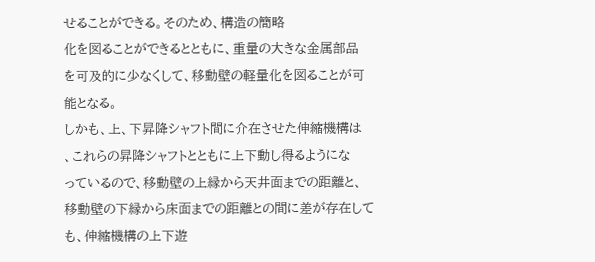せることができる。そのため、構造の簡略
化を図ることができるとともに、重量の大きな金属部品
を可及的に少なくして、移動壁の軽量化を図ることが可
能となる。
しかも、上、下昇降シャフト間に介在させた伸縮機構は
、これらの昇降シャフトとともに上下動し得るようにな
っているので、移動壁の上縁から天井面までの距離と、
移動壁の下縁から床面までの距離との間に差が存在して
も、伸縮機構の上下遊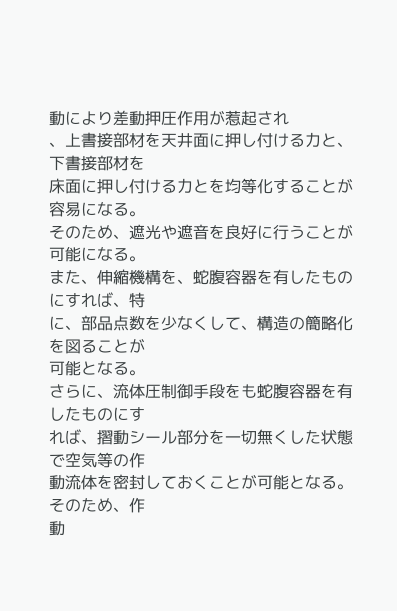動により差動押圧作用が惹起され
、上書接部材を天井面に押し付ける力と、下書接部材を
床面に押し付ける力とを均等化することが容易になる。
そのため、遮光や遮音を良好に行うことが可能になる。
また、伸縮機構を、蛇腹容器を有したものにすれば、特
に、部品点数を少なくして、構造の簡略化を図ることが
可能となる。
さらに、流体圧制御手段をも蛇腹容器を有したものにす
れば、摺動シール部分を一切無くした状態で空気等の作
動流体を密封しておくことが可能となる。そのため、作
動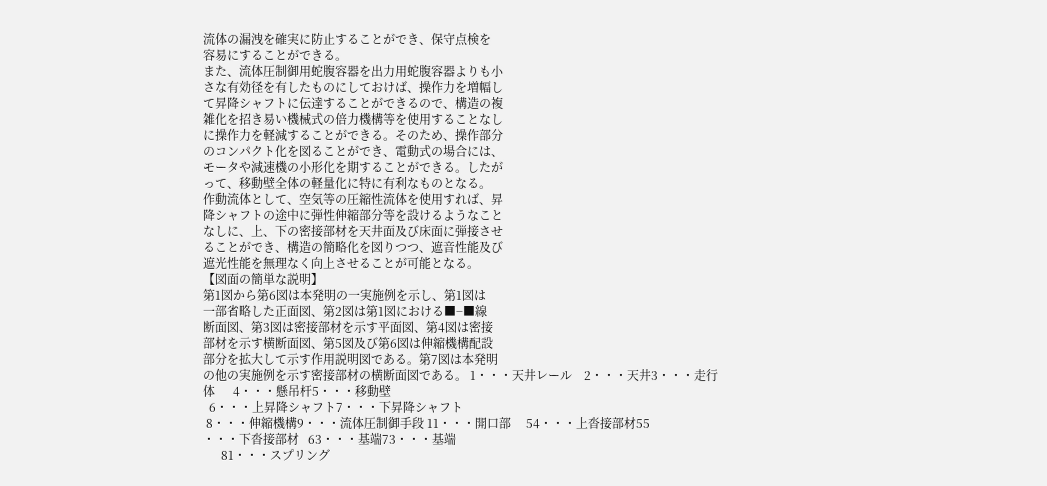流体の漏洩を確実に防止することができ、保守点検を
容易にすることができる。
また、流体圧制御用蛇腹容器を出力用蛇腹容器よりも小
さな有効径を有したものにしておけば、操作力を増幅し
て昇降シャフトに伝達することができるので、構造の複
雑化を招き易い機械式の倍力機構等を使用することなし
に操作力を軽減することができる。そのため、操作部分
のコンパクト化を図ることができ、電動式の場合には、
モータや減速機の小形化を期することができる。したが
って、移動壁全体の軽量化に特に有利なものとなる。
作動流体として、空気等の圧縮性流体を使用すれば、昇
降シャフトの途中に弾性伸縮部分等を設けるようなこと
なしに、上、下の密接部材を天井面及び床面に弾接させ
ることができ、構造の簡略化を図りつつ、遮音性能及び
遮光性能を無理なく向上させることが可能となる。
【図面の簡単な説明】
第1図から第6図は本発明の一実施例を示し、第1図は
一部省略した正面図、第2図は第1図における■−■線
断面図、第3図は密接部材を示す平面図、第4図は密接
部材を示す横断面図、第5図及び第6図は伸縮機構配設
部分を拡大して示す作用説明図である。第7図は本発明
の他の実施例を示す密接部材の横断面図である。 1・・・天井レール    2・・・天井3・・・走行
体      4・・・懸吊杆5・・・移動壁
  6・・・上昇降シャフト7・・・下昇降シャフト
 8・・・伸縮機構9・・・流体圧制御手段 11・・・開口部     54・・・上沓接部材55
・・・下沓接部材   63・・・基端73・・・基端
      81・・・スプリング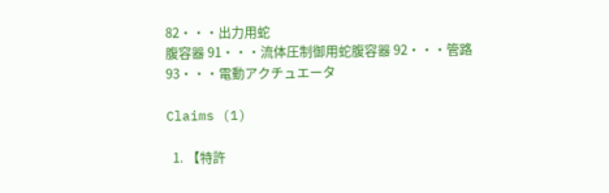82・・・出力用蛇
腹容器 91・・・流体圧制御用蛇腹容器 92・・・管路 93・・・電動アクチュエータ

Claims (1)

  1. 【特許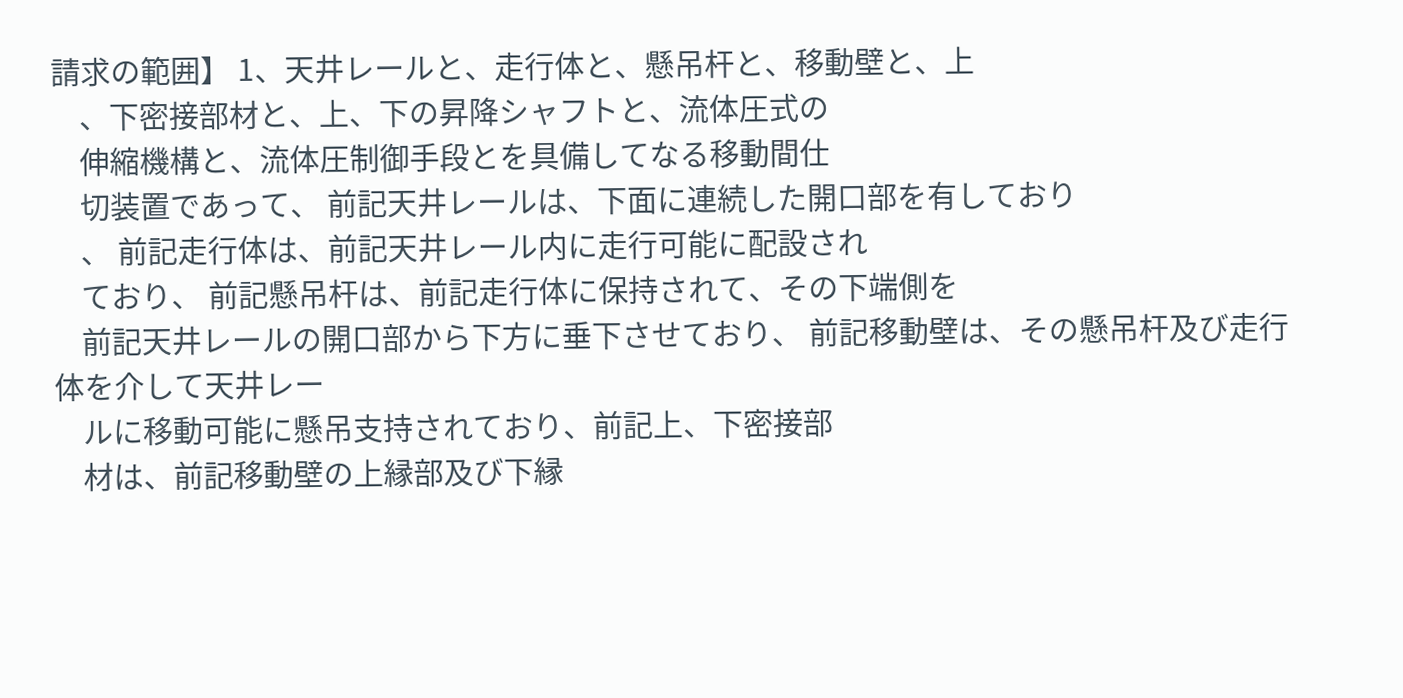請求の範囲】 1、天井レールと、走行体と、懸吊杆と、移動壁と、上
    、下密接部材と、上、下の昇降シャフトと、流体圧式の
    伸縮機構と、流体圧制御手段とを具備してなる移動間仕
    切装置であって、 前記天井レールは、下面に連続した開口部を有しており
    、 前記走行体は、前記天井レール内に走行可能に配設され
    ており、 前記懸吊杆は、前記走行体に保持されて、その下端側を
    前記天井レールの開口部から下方に垂下させており、 前記移動壁は、その懸吊杆及び走行体を介して天井レー
    ルに移動可能に懸吊支持されており、前記上、下密接部
    材は、前記移動壁の上縁部及び下縁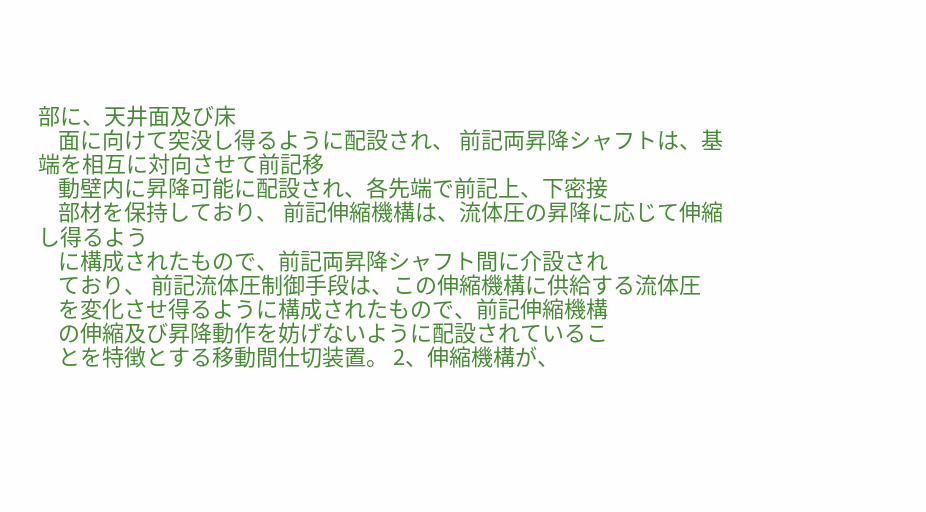部に、天井面及び床
    面に向けて突没し得るように配設され、 前記両昇降シャフトは、基端を相互に対向させて前記移
    動壁内に昇降可能に配設され、各先端で前記上、下密接
    部材を保持しており、 前記伸縮機構は、流体圧の昇降に応じて伸縮し得るよう
    に構成されたもので、前記両昇降シャフト間に介設され
    ており、 前記流体圧制御手段は、この伸縮機構に供給する流体圧
    を変化させ得るように構成されたもので、前記伸縮機構
    の伸縮及び昇降動作を妨げないように配設されているこ
    とを特徴とする移動間仕切装置。 2、伸縮機構が、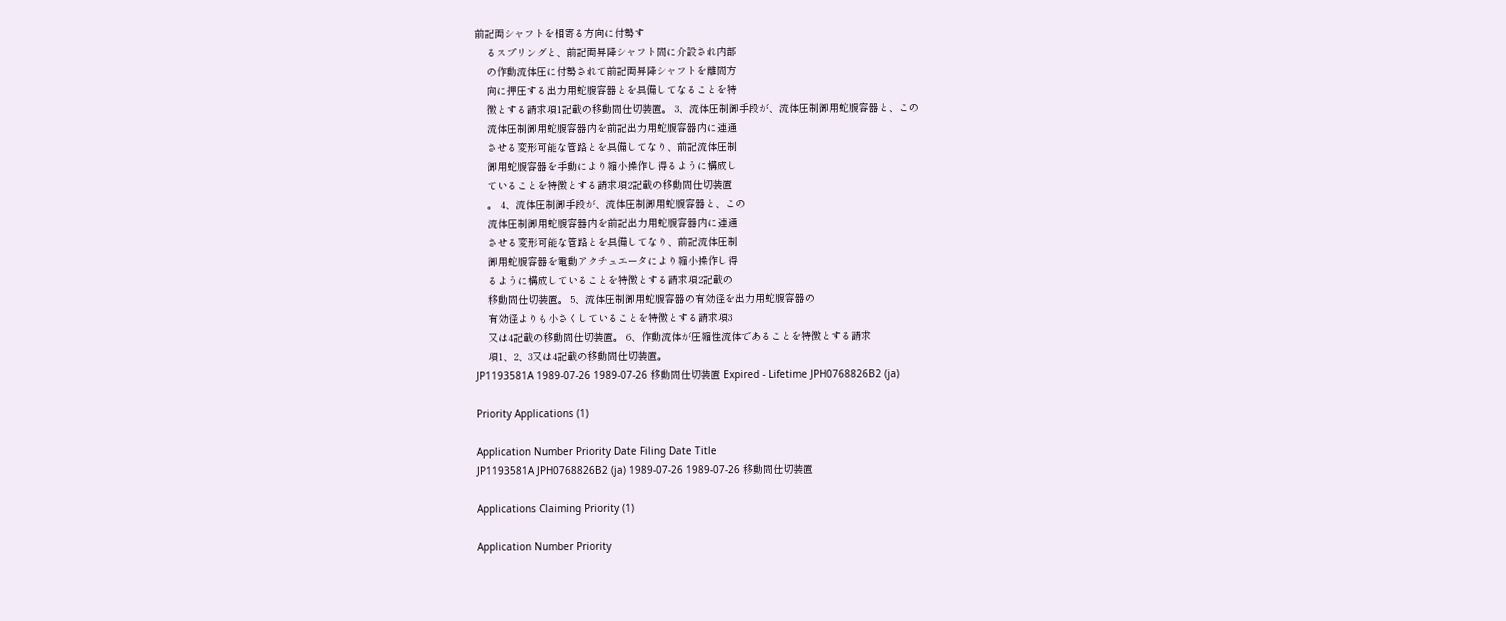前記両シャフトを相寄る方向に付勢す
    るスプリングと、前記両昇降シャフト間に介設され内部
    の作動流体圧に付勢されて前記両昇降シャフトを離間方
    向に押圧する出力用蛇腹容器とを具備してなることを特
    徴とする請求項1記載の移動間仕切装置。 3、流体圧制御手段が、流体圧制御用蛇腹容器と、この
    流体圧制御用蛇腹容器内を前記出力用蛇腹容器内に連通
    させる変形可能な管路とを具備してなり、前記流体圧制
    御用蛇腹容器を手動により縮小操作し得るように構成し
    ていることを特徴とする請求項2記載の移動間仕切装置
    。 4、流体圧制御手段が、流体圧制御用蛇腹容器と、この
    流体圧制御用蛇腹容器内を前記出力用蛇腹容器内に連通
    させる変形可能な管路とを具備してなり、前記流体圧制
    御用蛇腹容器を電動アクチュエータにより縮小操作し得
    るように構成していることを特徴とする請求項2記載の
    移動間仕切装置。 5、流体圧制御用蛇腹容器の有効径を出力用蛇腹容器の
    有効径よりも小さくしていることを特徴とする請求項3
    又は4記載の移動間仕切装置。 6、作動流体が圧縮性流体であることを特徴とする請求
    項1、2、3又は4記載の移動間仕切装置。
JP1193581A 1989-07-26 1989-07-26 移動間仕切装置 Expired - Lifetime JPH0768826B2 (ja)

Priority Applications (1)

Application Number Priority Date Filing Date Title
JP1193581A JPH0768826B2 (ja) 1989-07-26 1989-07-26 移動間仕切装置

Applications Claiming Priority (1)

Application Number Priority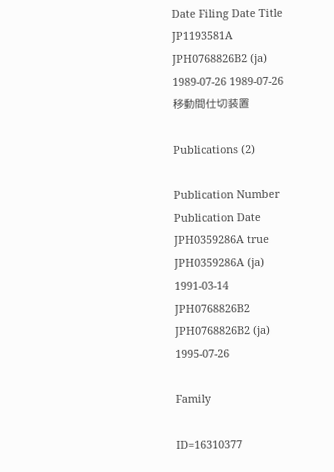Date Filing Date Title
JP1193581A JPH0768826B2 (ja) 1989-07-26 1989-07-26 移動間仕切装置

Publications (2)

Publication Number Publication Date
JPH0359286A true JPH0359286A (ja) 1991-03-14
JPH0768826B2 JPH0768826B2 (ja) 1995-07-26

Family

ID=16310377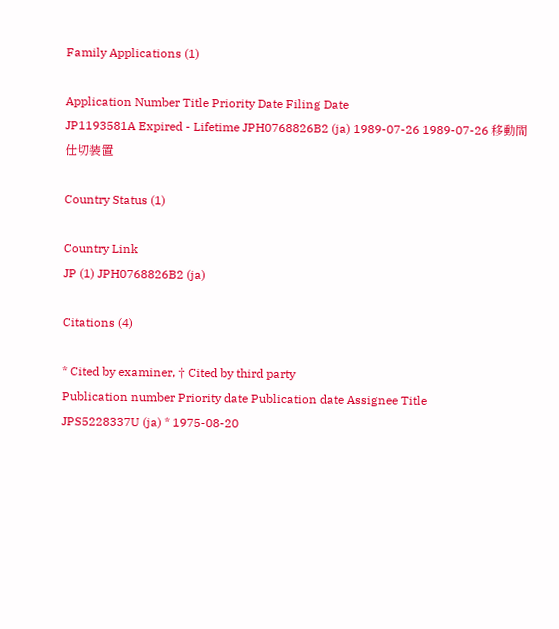Family Applications (1)

Application Number Title Priority Date Filing Date
JP1193581A Expired - Lifetime JPH0768826B2 (ja) 1989-07-26 1989-07-26 移動間仕切装置

Country Status (1)

Country Link
JP (1) JPH0768826B2 (ja)

Citations (4)

* Cited by examiner, † Cited by third party
Publication number Priority date Publication date Assignee Title
JPS5228337U (ja) * 1975-08-20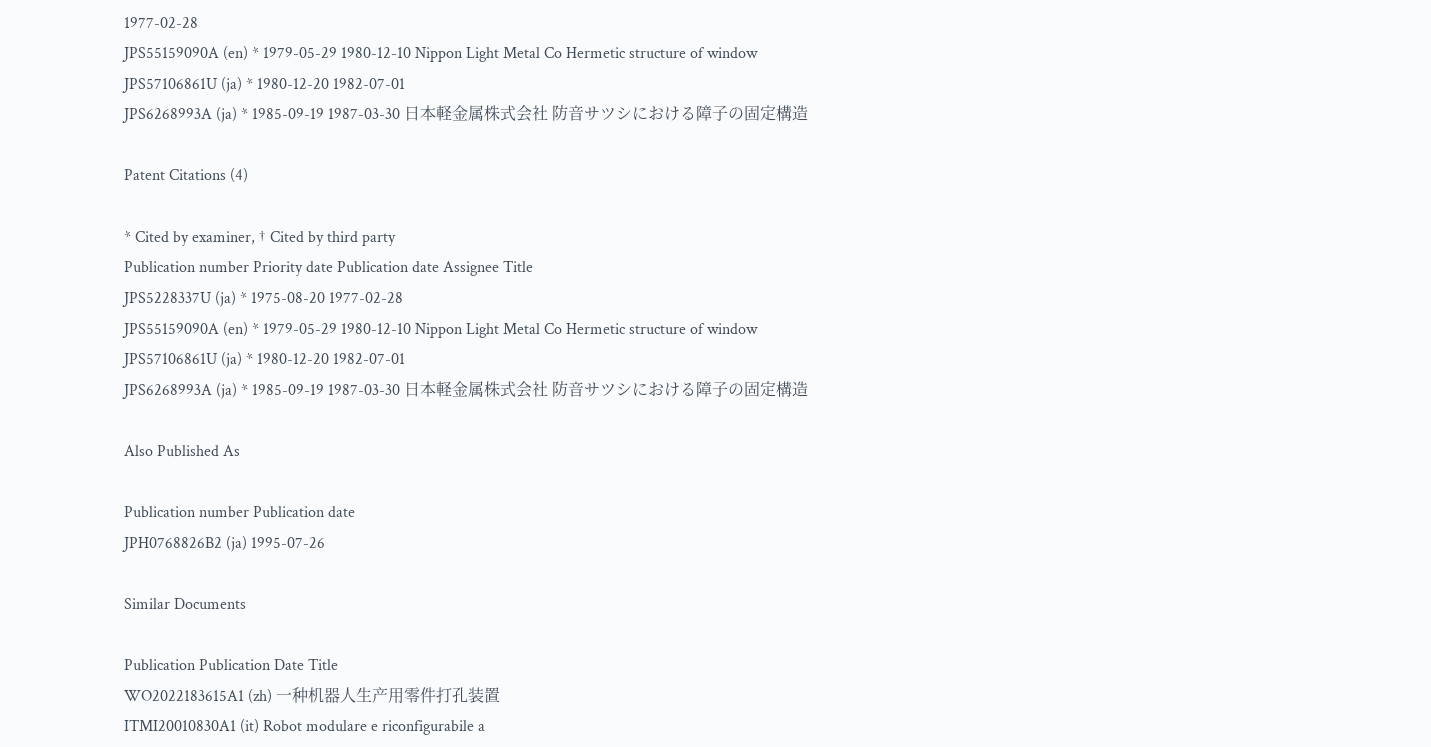1977-02-28
JPS55159090A (en) * 1979-05-29 1980-12-10 Nippon Light Metal Co Hermetic structure of window
JPS57106861U (ja) * 1980-12-20 1982-07-01
JPS6268993A (ja) * 1985-09-19 1987-03-30 日本軽金属株式会社 防音サツシにおける障子の固定構造

Patent Citations (4)

* Cited by examiner, † Cited by third party
Publication number Priority date Publication date Assignee Title
JPS5228337U (ja) * 1975-08-20 1977-02-28
JPS55159090A (en) * 1979-05-29 1980-12-10 Nippon Light Metal Co Hermetic structure of window
JPS57106861U (ja) * 1980-12-20 1982-07-01
JPS6268993A (ja) * 1985-09-19 1987-03-30 日本軽金属株式会社 防音サツシにおける障子の固定構造

Also Published As

Publication number Publication date
JPH0768826B2 (ja) 1995-07-26

Similar Documents

Publication Publication Date Title
WO2022183615A1 (zh) 一种机器人生产用零件打孔装置
ITMI20010830A1 (it) Robot modulare e riconfigurabile a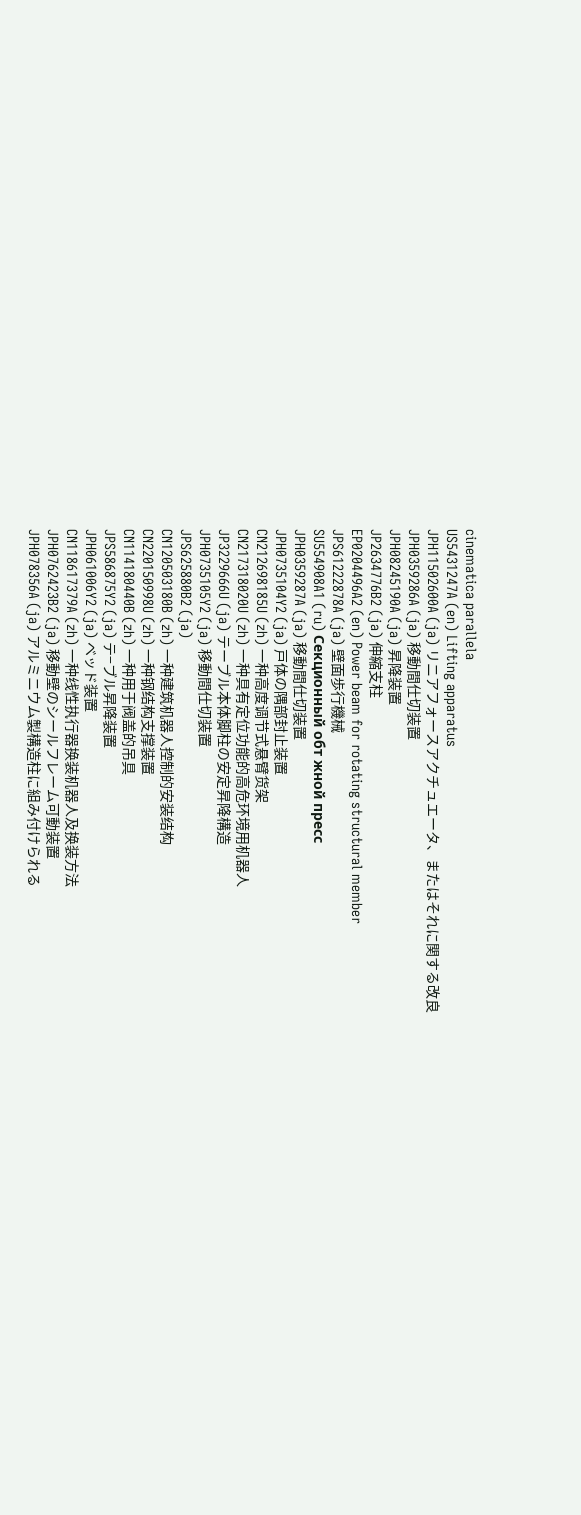cinematica parallela
US5431247A (en) Lifting apparatus
JPH11502600A (ja) リニアフォースアクチュエータ、またはそれに関する改良
JPH0359286A (ja) 移動間仕切装置
JPH08245190A (ja) 昇降装置
JP2634776B2 (ja) 伸縮支柱
EP0204496A2 (en) Power beam for rotating structural member
JPS61222878A (ja) 壁面歩行機械
SU554908A1 (ru) Секционный обт жной пресс
JPH0359287A (ja) 移動間仕切装置
JPH0735104Y2 (ja) 戸体の隅部封止装置
CN212698185U (zh) 一种高度调节式悬臂货架
CN217318020U (zh) 一种具有定位功能的高危环境用机器人
JP3229666U (ja) テーブル本体脚柱の安定昇降構造
JPH0735105Y2 (ja) 移動間仕切装置
JPS625880B2 (ja)
CN120503180B (zh) 一种建筑机器人控制的安装结构
CN220150998U (zh) 一种钢结构支撑装置
CN114180440B (zh) 一种用于阀盖的吊具
JPS586875Y2 (ja) テ−ブル昇降装置
JPH061006Y2 (ja) ベッド装置
CN118617379A (zh) 一种线性执行器换装机器人及换装方法
JPH0762423B2 (ja) 移動壁のシールフレーム可動装置
JPH078356A (ja) アルミニウム製構造柱に組み付けられる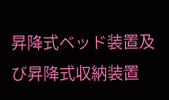昇降式ベッド装置及び昇降式収納装置